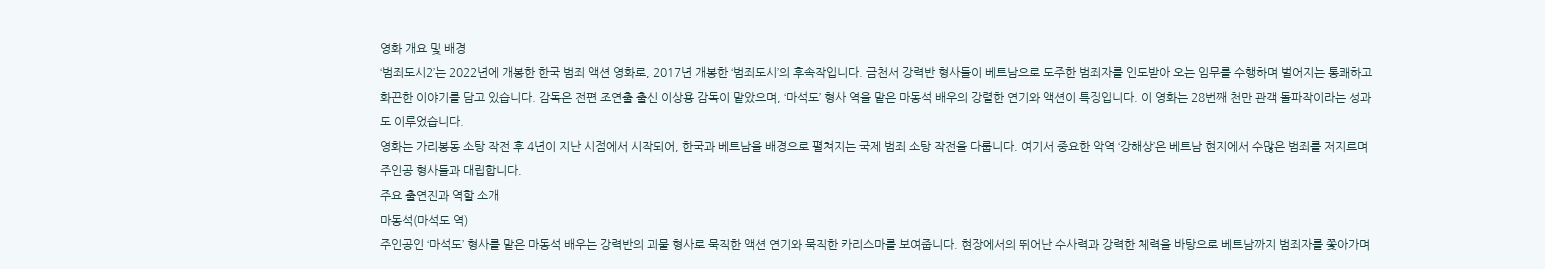영화 개요 및 배경
‘범죄도시2’는 2022년에 개봉한 한국 범죄 액션 영화로, 2017년 개봉한 ‘범죄도시’의 후속작입니다. 금천서 강력반 형사들이 베트남으로 도주한 범죄자를 인도받아 오는 임무를 수행하며 벌어지는 통쾌하고 화끈한 이야기를 담고 있습니다. 감독은 전편 조연출 출신 이상용 감독이 맡았으며, ‘마석도’ 형사 역을 맡은 마동석 배우의 강렬한 연기와 액션이 특징입니다. 이 영화는 28번째 천만 관객 돌파작이라는 성과도 이루었습니다.
영화는 가리봉동 소탕 작전 후 4년이 지난 시점에서 시작되어, 한국과 베트남을 배경으로 펼쳐지는 국제 범죄 소탕 작전을 다룹니다. 여기서 중요한 악역 ‘강해상’은 베트남 현지에서 수많은 범죄를 저지르며 주인공 형사들과 대립합니다.
주요 출연진과 역할 소개
마동석(마석도 역)
주인공인 ‘마석도’ 형사를 맡은 마동석 배우는 강력반의 괴물 형사로 묵직한 액션 연기와 묵직한 카리스마를 보여줍니다. 현장에서의 뛰어난 수사력과 강력한 체력을 바탕으로 베트남까지 범죄자를 쫓아가며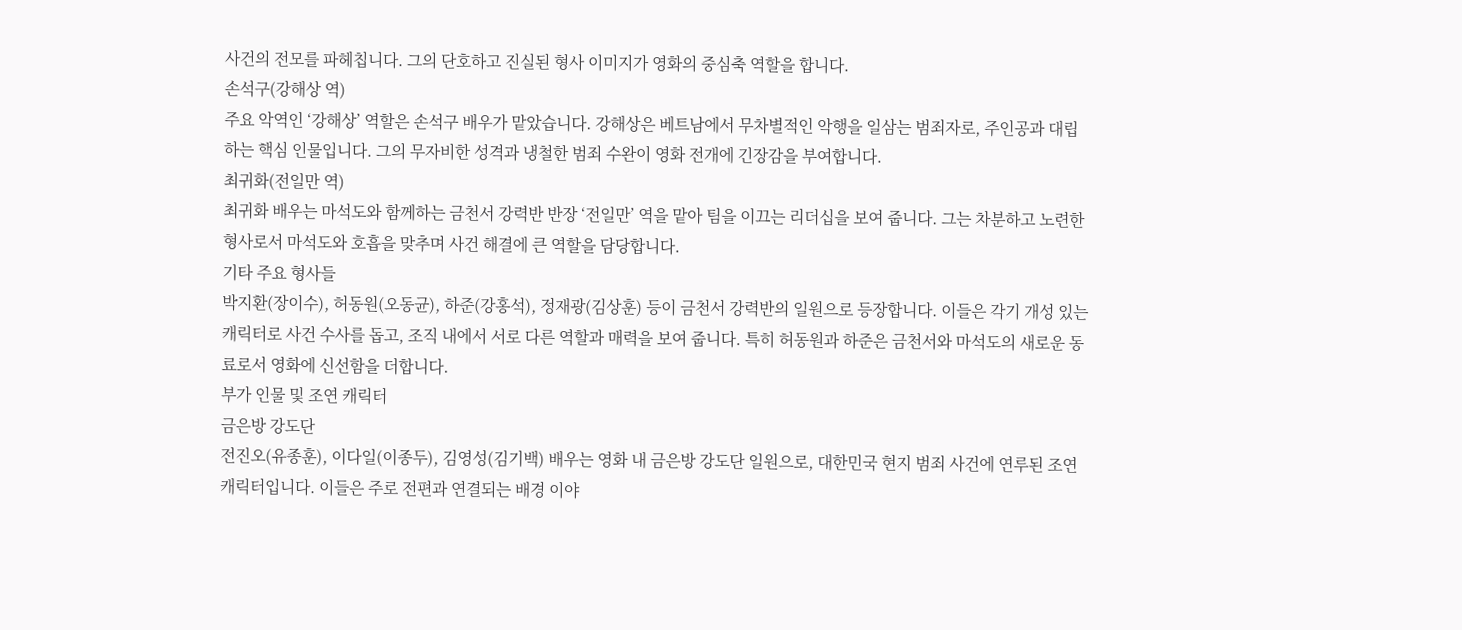사건의 전모를 파헤칩니다. 그의 단호하고 진실된 형사 이미지가 영화의 중심축 역할을 합니다.
손석구(강해상 역)
주요 악역인 ‘강해상’ 역할은 손석구 배우가 맡았습니다. 강해상은 베트남에서 무차별적인 악행을 일삼는 범죄자로, 주인공과 대립하는 핵심 인물입니다. 그의 무자비한 성격과 냉철한 범죄 수완이 영화 전개에 긴장감을 부여합니다.
최귀화(전일만 역)
최귀화 배우는 마석도와 함께하는 금천서 강력반 반장 ‘전일만’ 역을 맡아 팀을 이끄는 리더십을 보여 줍니다. 그는 차분하고 노련한 형사로서 마석도와 호흡을 맞추며 사건 해결에 큰 역할을 담당합니다.
기타 주요 형사들
박지환(장이수), 허동원(오동균), 하준(강홍석), 정재광(김상훈) 등이 금천서 강력반의 일원으로 등장합니다. 이들은 각기 개성 있는 캐릭터로 사건 수사를 돕고, 조직 내에서 서로 다른 역할과 매력을 보여 줍니다. 특히 허동원과 하준은 금천서와 마석도의 새로운 동료로서 영화에 신선함을 더합니다.
부가 인물 및 조연 캐릭터
금은방 강도단
전진오(유종훈), 이다일(이종두), 김영성(김기백) 배우는 영화 내 금은방 강도단 일원으로, 대한민국 현지 범죄 사건에 연루된 조연 캐릭터입니다. 이들은 주로 전편과 연결되는 배경 이야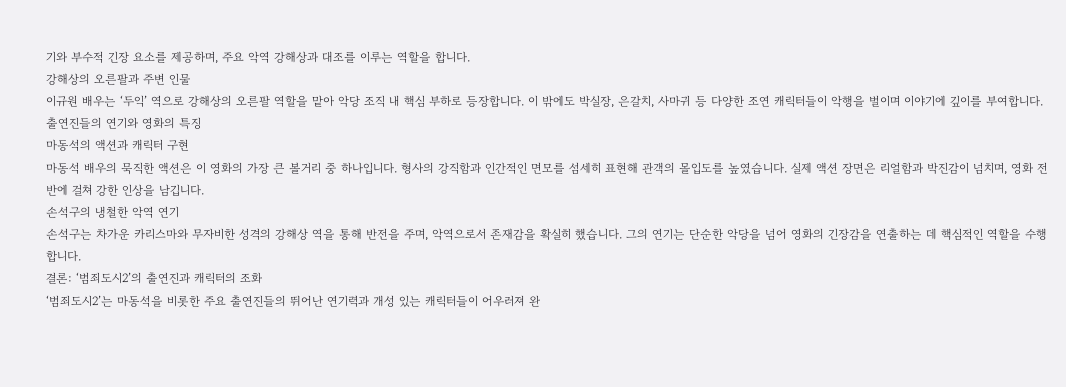기와 부수적 긴장 요소를 제공하며, 주요 악역 강해상과 대조를 이루는 역할을 합니다.
강해상의 오른팔과 주변 인물
이규원 배우는 ‘두익’ 역으로 강해상의 오른팔 역할을 맡아 악당 조직 내 핵심 부하로 등장합니다. 이 밖에도 박실장, 은갈치, 사마귀 등 다양한 조연 캐릭터들이 악행을 벌이며 이야기에 깊이를 부여합니다.
출연진들의 연기와 영화의 특징
마동석의 액션과 캐릭터 구현
마동석 배우의 묵직한 액션은 이 영화의 가장 큰 볼거리 중 하나입니다. 형사의 강직함과 인간적인 면모를 섬세히 표현해 관객의 몰입도를 높였습니다. 실제 액션 장면은 리얼함과 박진감이 넘치며, 영화 전반에 걸쳐 강한 인상을 남깁니다.
손석구의 냉철한 악역 연기
손석구는 차가운 카리스마와 무자비한 성격의 강해상 역을 통해 반전을 주며, 악역으로서 존재감을 확실히 했습니다. 그의 연기는 단순한 악당을 넘어 영화의 긴장감을 연출하는 데 핵심적인 역할을 수행합니다.
결론: ‘범죄도시2’의 출연진과 캐릭터의 조화
‘범죄도시2’는 마동석을 비롯한 주요 출연진들의 뛰어난 연기력과 개성 있는 캐릭터들이 어우러져 완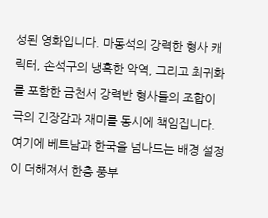성된 영화입니다. 마동석의 강력한 형사 캐릭터, 손석구의 냉혹한 악역, 그리고 최귀화를 포함한 금천서 강력반 형사들의 조합이 극의 긴장감과 재미를 동시에 책임집니다. 여기에 베트남과 한국을 넘나드는 배경 설정이 더해져서 한층 풍부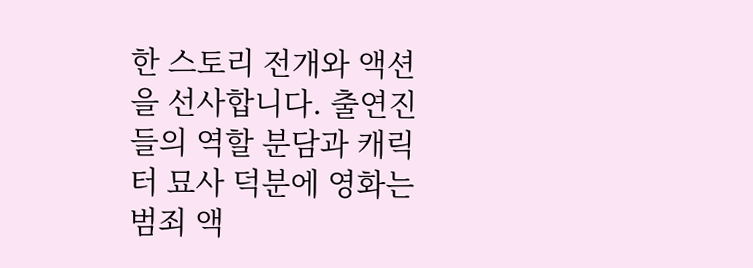한 스토리 전개와 액션을 선사합니다. 출연진들의 역할 분담과 캐릭터 묘사 덕분에 영화는 범죄 액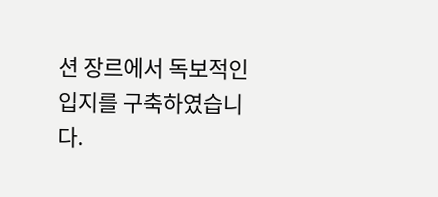션 장르에서 독보적인 입지를 구축하였습니다.